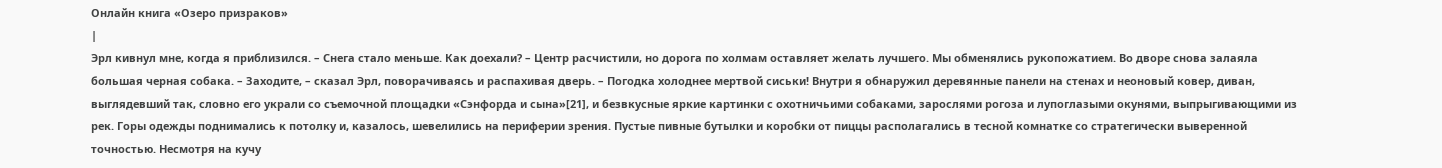Онлайн книга «Озеро призраков»
|
Эрл кивнул мне, когда я приблизился. – Снега стало меньше. Как доехали? – Центр расчистили, но дорога по холмам оставляет желать лучшего. Мы обменялись рукопожатием. Во дворе снова залаяла большая черная собака. – Заходите, – сказал Эрл, поворачиваясь и распахивая дверь. – Погодка холоднее мертвой сиськи! Внутри я обнаружил деревянные панели на стенах и неоновый ковер, диван, выглядевший так, словно его украли со съемочной площадки «Сэнфорда и сына»[21], и безвкусные яркие картинки с охотничьими собаками, зарослями рогоза и лупоглазыми окунями, выпрыгивающими из рек. Горы одежды поднимались к потолку и, казалось, шевелились на периферии зрения. Пустые пивные бутылки и коробки от пиццы располагались в тесной комнатке со стратегически выверенной точностью. Несмотря на кучу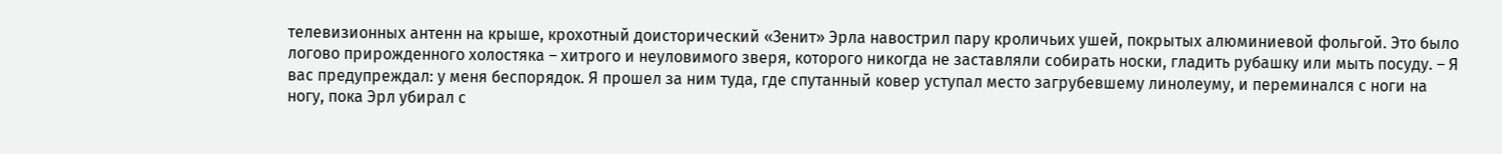телевизионных антенн на крыше, крохотный доисторический «Зенит» Эрла навострил пару кроличьих ушей, покрытых алюминиевой фольгой. Это было логово прирожденного холостяка – хитрого и неуловимого зверя, которого никогда не заставляли собирать носки, гладить рубашку или мыть посуду. – Я вас предупреждал: у меня беспорядок. Я прошел за ним туда, где спутанный ковер уступал место загрубевшему линолеуму, и переминался с ноги на ногу, пока Эрл убирал с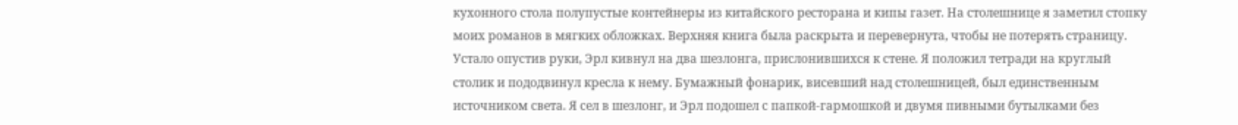кухонного стола полупустые контейнеры из китайского ресторана и кипы газет. На столешнице я заметил стопку моих романов в мягких обложках. Верхняя книга была раскрыта и перевернута, чтобы не потерять страницу. Устало опустив руки, Эрл кивнул на два шезлонга, прислонившихся к стене. Я положил тетради на круглый столик и пододвинул кресла к нему. Бумажный фонарик, висевший над столешницей, был единственным источником света. Я сел в шезлонг, и Эрл подошел с папкой-гармошкой и двумя пивными бутылками без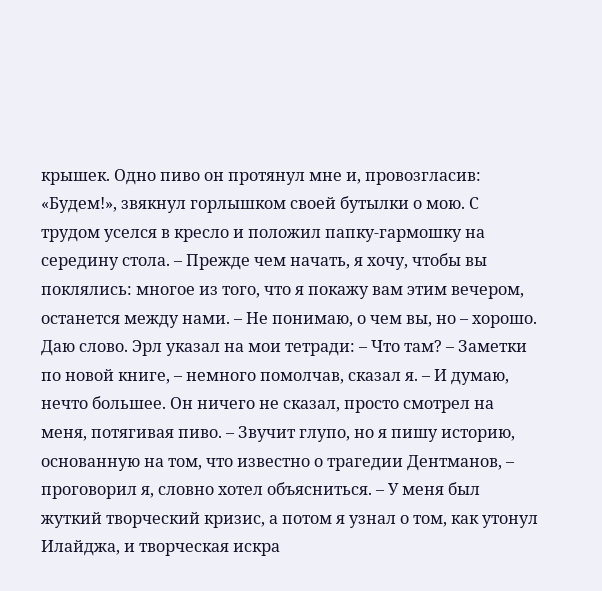крышек. Одно пиво он протянул мне и, провозгласив: «Будем!», звякнул горлышком своей бутылки о мою. С трудом уселся в кресло и положил папку-гармошку на середину стола. – Прежде чем начать, я хочу, чтобы вы поклялись: многое из того, что я покажу вам этим вечером, останется между нами. – Не понимаю, о чем вы, но – хорошо. Даю слово. Эрл указал на мои тетради: – Что там? – Заметки по новой книге, – немного помолчав, сказал я. – И думаю, нечто большее. Он ничего не сказал, просто смотрел на меня, потягивая пиво. – Звучит глупо, но я пишу историю, основанную на том, что известно о трагедии Дентманов, – проговорил я, словно хотел объясниться. – У меня был жуткий творческий кризис, а потом я узнал о том, как утонул Илайджа, и творческая искра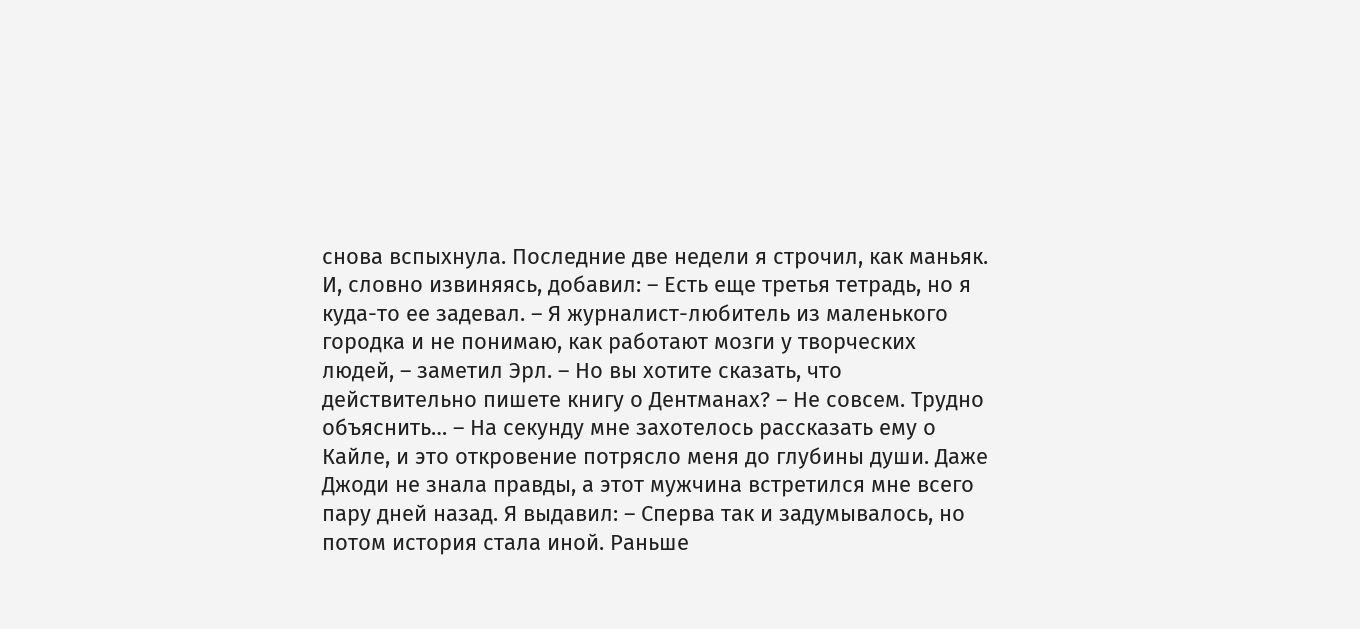снова вспыхнула. Последние две недели я строчил, как маньяк. И, словно извиняясь, добавил: – Есть еще третья тетрадь, но я куда-то ее задевал. – Я журналист-любитель из маленького городка и не понимаю, как работают мозги у творческих людей, – заметил Эрл. – Но вы хотите сказать, что действительно пишете книгу о Дентманах? – Не совсем. Трудно объяснить… – На секунду мне захотелось рассказать ему о Кайле, и это откровение потрясло меня до глубины души. Даже Джоди не знала правды, а этот мужчина встретился мне всего пару дней назад. Я выдавил: – Сперва так и задумывалось, но потом история стала иной. Раньше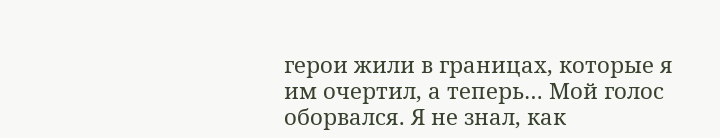герои жили в границах, которые я им очертил, а теперь… Мой голос оборвался. Я не знал, как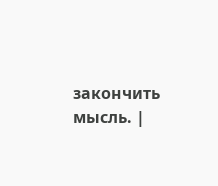закончить мысль. |